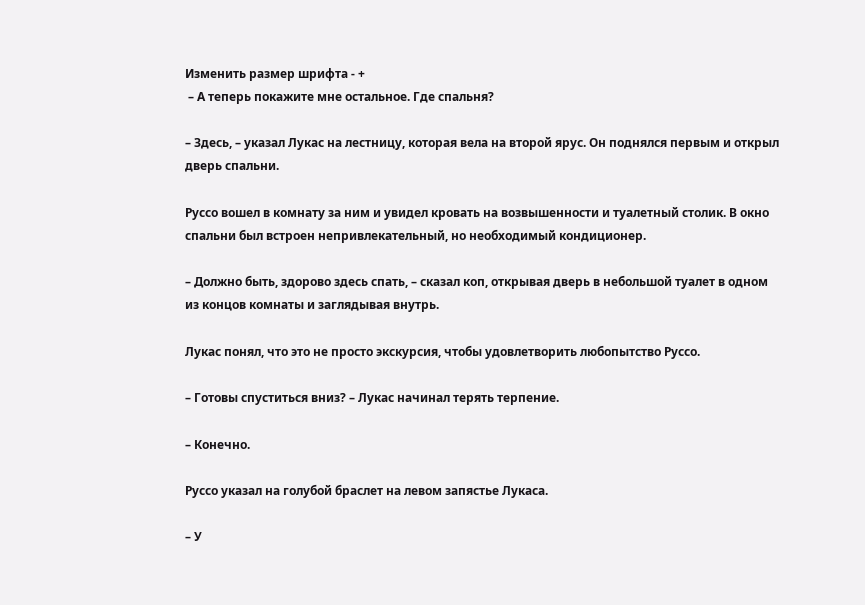Изменить размер шрифта - +
 – А теперь покажите мне остальное. Где спальня?

– Здесь, – указал Лукас на лестницу, которая вела на второй ярус. Он поднялся первым и открыл дверь спальни.

Руссо вошел в комнату за ним и увидел кровать на возвышенности и туалетный столик. В окно спальни был встроен непривлекательный, но необходимый кондиционер.

– Должно быть, здорово здесь спать, – сказал коп, открывая дверь в небольшой туалет в одном из концов комнаты и заглядывая внутрь.

Лукас понял, что это не просто экскурсия, чтобы удовлетворить любопытство Руссо.

– Готовы спуститься вниз? – Лукас начинал терять терпение.

– Конечно.

Руссо указал на голубой браслет на левом запястье Лукаса.

– У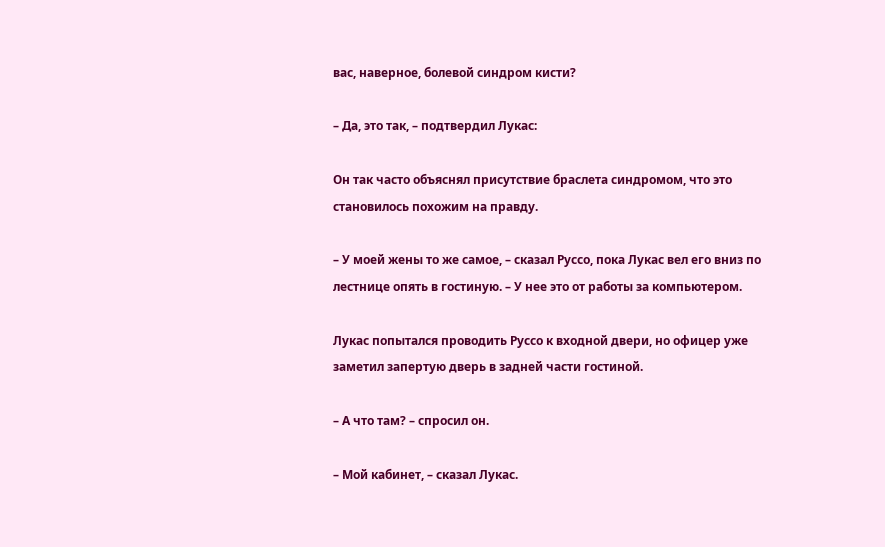вас, наверное, болевой синдром кисти?

– Да, это так, – подтвердил Лукас:

Он так часто объяснял присутствие браслета синдромом, что это становилось похожим на правду.

– У моей жены то же самое, – сказал Руссо, пока Лукас вел его вниз по лестнице опять в гостиную. – У нее это от работы за компьютером.

Лукас попытался проводить Руссо к входной двери, но офицер уже заметил запертую дверь в задней части гостиной.

– А что там? – спросил он.

– Мой кабинет, – сказал Лукас.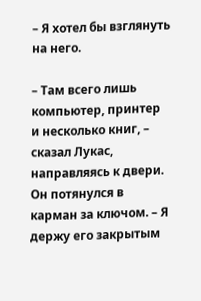– Я хотел бы взглянуть на него.

– Там всего лишь компьютер, принтер и несколько книг, – сказал Лукас, направляясь к двери. Он потянулся в карман за ключом. – Я держу его закрытым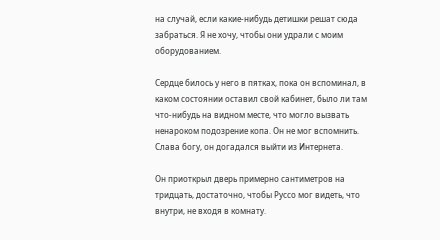на случай, если какие-нибудь детишки решат сюда забраться. Я не хочу, чтобы они удрали с моим оборудованием.

Сердце билось у него в пятках, пока он вспоминал, в каком состоянии оставил свой кабинет, было ли там что-нибудь на видном месте, что могло вызвать ненароком подозрение копа. Он не мог вспомнить. Слава богу, он догадался выйти из Интернета.

Он приоткрыл дверь примерно сантиметров на тридцать, достаточно, чтобы Руссо мог видеть, что внутри, не входя в комнату.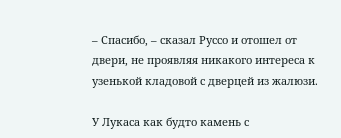– Спасибо, – сказал Руссо и отошел от двери, не проявляя никакого интереса к узенькой кладовой с дверцей из жалюзи.

У Лукаса как будто камень с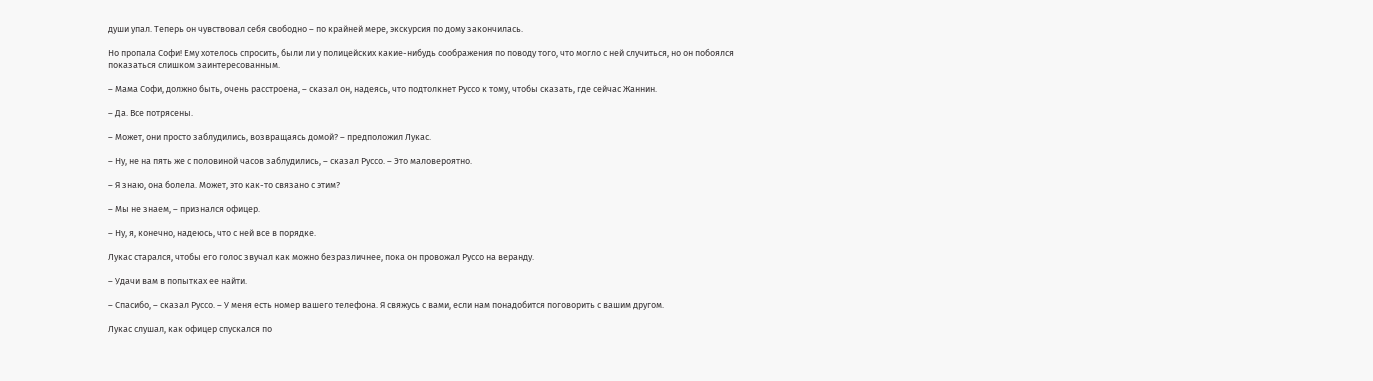души упал. Теперь он чувствовал себя свободно – по крайней мере, экскурсия по дому закончилась.

Но пропала Софи! Ему хотелось спросить, были ли у полицейских какие-нибудь соображения по поводу того, что могло с ней случиться, но он побоялся показаться слишком заинтересованным.

– Мама Софи, должно быть, очень расстроена, – сказал он, надеясь, что подтолкнет Руссо к тому, чтобы сказать, где сейчас Жаннин.

– Да. Все потрясены.

– Может, они просто заблудились, возвращаясь домой? – предположил Лукас.

– Ну, не на пять же с половиной часов заблудились, – сказал Руссо. – Это маловероятно.

– Я знаю, она болела. Может, это как-то связано с этим?

– Мы не знаем, – признался офицер.

– Ну, я, конечно, надеюсь, что с ней все в порядке.

Лукас старался, чтобы его голос звучал как можно безразличнее, пока он провожал Руссо на веранду.

– Удачи вам в попытках ее найти.

– Спасибо, – сказал Руссо. – У меня есть номер вашего телефона. Я свяжусь с вами, если нам понадобится поговорить с вашим другом.

Лукас слушал, как офицер спускался по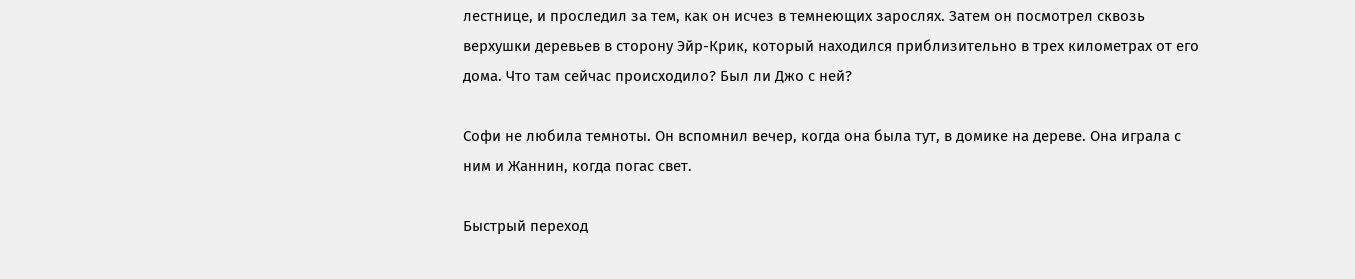лестнице, и проследил за тем, как он исчез в темнеющих зарослях. Затем он посмотрел сквозь верхушки деревьев в сторону Эйр-Крик, который находился приблизительно в трех километрах от его дома. Что там сейчас происходило? Был ли Джо с ней?

Софи не любила темноты. Он вспомнил вечер, когда она была тут, в домике на дереве. Она играла с ним и Жаннин, когда погас свет.

Быстрый переход